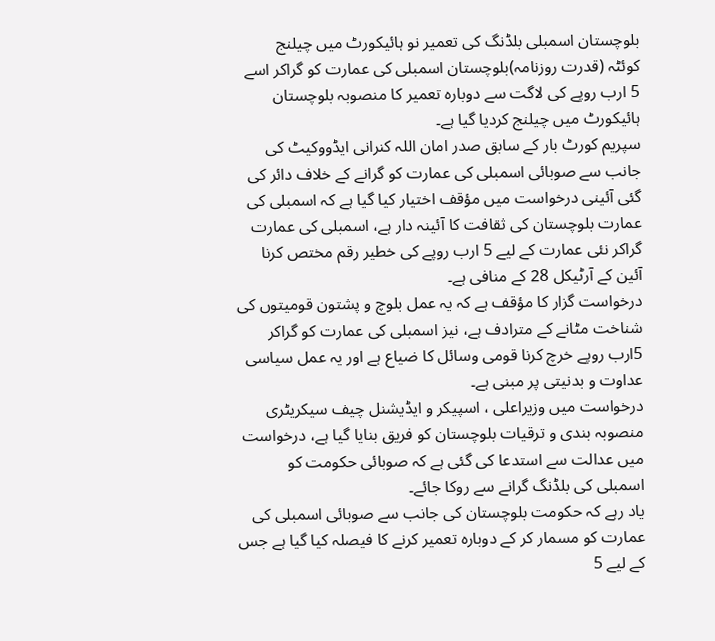بلوچستان اسمبلی بلڈنگ کی تعمیر نو ہائیکورٹ میں چیلنج
کوئٹہ (قدرت روزنامہ)بلوچستان اسمبلی کی عمارت کو گراکر اسے 5 ارب روپے کی لاگت سے دوبارہ تعمیر کا منصوبہ بلوچستان ہائیکورٹ میں چیلنج کردیا گیا ہے۔
سپریم کورٹ بار کے سابق صدر امان اللہ کنرانی ایڈووکیٹ کی جانب سے صوبائی اسمبلی کی عمارت کو گرانے کے خلاف دائر کی گئی آئینی درخواست میں مؤقف اختیار کیا گیا ہے کہ اسمبلی کی عمارت بلوچستان کی ثقافت کا آئینہ دار ہے، اسمبلی کی عمارت گراکر نئی عمارت کے لیے 5 ارب روپے کی خطیر رقم مختص کرنا آئین کے آرٹیکل 28 کے منافی ہے۔
درخواست گزار کا مؤقف ہے کہ یہ عمل بلوچ و پشتون قومیتوں کی شناخت مٹانے کے مترادف ہے، نیز اسمبلی کی عمارت کو گراکر 5ارب روپے خرچ کرنا قومی وسائل کا ضیاع ہے اور یہ عمل سیاسی عداوت و بدنیتی پر مبنی ہے۔
درخواست میں وزیراعلی ، اسپیکر و ایڈیشنل چیف سیکریٹری منصوبہ بندی و ترقیات بلوچستان کو فریق بنایا گیا ہے، درخواست میں عدالت سے استدعا کی گئی ہے کہ صوبائی حکومت کو اسمبلی کی بلڈنگ گرانے سے روکا جائے۔
یاد رہے کہ حکومت بلوچستان کی جانب سے صوبائی اسمبلی کی عمارت کو مسمار کر کے دوبارہ تعمیر کرنے کا فیصلہ کیا گیا ہے جس کے لیے 5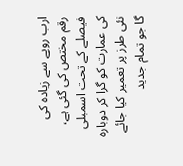ارب روپے سے زیادہ کی رقم مختص کی گئی ہے، فیصلے کے تحت اسمبلی کی عمارت کو گرا کر دوبارہ نئی طرز پر تعمیر کیا جائے گا جو تمام جدید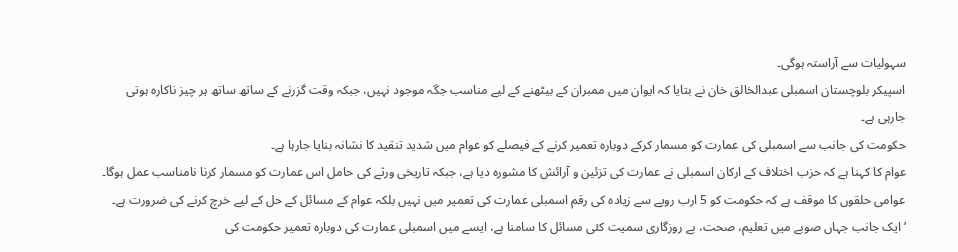سہولیات سے آراستہ ہوگی۔
اسپیکر بلوچستان اسمبلی عبدالخالق خان نے بتایا کہ ایوان میں ممبران کے بیٹھنے کے لیے مناسب جگہ موجود نہیں، جبکہ وقت گزرنے کے ساتھ ساتھ ہر چیز ناکارہ ہوتی جارہی ہے۔
حکومت کی جانب سے اسمبلی کی عمارت کو مسمار کرکے دوبارہ تعمیر کرنے کے فیصلے کو عوام میں شدید تنقید کا نشانہ بنایا جارہا ہے۔
عوام کا کہنا ہے کہ حزب اختلاف کے ارکان اسمبلی نے عمارت کی تزئین و آرائش کا مشورہ دیا ہے، جبکہ تاریخی ورثے کی حامل اس عمارت کو مسمار کرنا نامناسب عمل ہوگا۔
عوامی حلقوں کا موقف ہے کہ حکومت کو 5 ارب روپے سے زیادہ کی رقم اسمبلی عمارت کی تعمیر میں نہیں بلکہ عوام کے مسائل کے حل کے لیے خرچ کرنے کی ضرورت ہے۔ ’ایک جانب جہاں صوبے میں تعلیم، صحت، بے روزگاری سمیت کئی مسائل کا سامنا ہے، ایسے میں اسمبلی عمارت کی دوبارہ تعمیر حکومت کی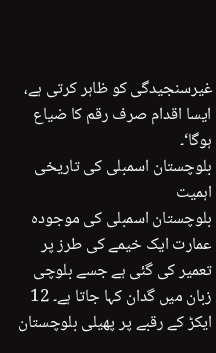غیرسنجیدگی کو ظاہر کرتی ہے، ایسا اقدام صرف رقم کا ضیاع ہوگا‘۔
بلوچستان اسمبلی کی تاریخی اہمیت
بلوچستان اسمبلی کی موجودہ عمارت ایک خیمے کی طرز پر تعمیر کی گئی ہے جسے بلوچی زبان میں گدان کہا جاتا ہے۔ 12 ایکڑ کے رقبے پر پھیلی بلوچستان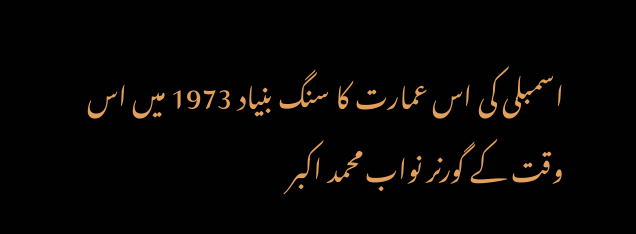اسمبلی کی اس عمارت کا سنگ بنیاد 1973 میں اس وقت کے گورنر نواب محمد اکبر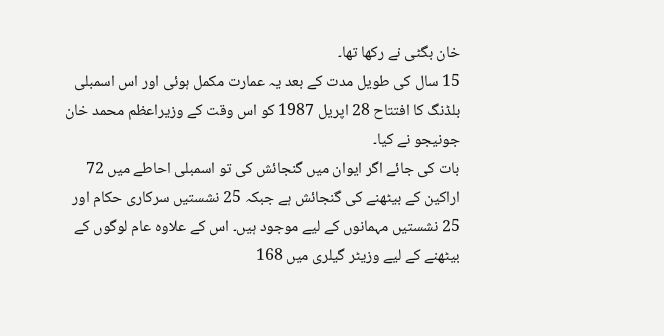خان بگٹی نے رکھا تھا۔
15 سال کی طویل مدت کے بعد یہ عمارت مکمل ہوئی اور اس اسمبلی بلڈنگ کا افتتاح 28 اپریل 1987 کو اس وقت کے وزیراعظم محمد خان جونیجو نے کیا۔
بات کی جائے اگر ایوان میں گنجائش کی تو اسمبلی احاطے میں 72 اراکین کے بیٹھنے کی گنجائش ہے جبکہ 25 نشستیں سرکاری حکام اور 25 نشستیں مہمانوں کے لیے موجود ہیں۔ اس کے علاوہ عام لوگوں کے بیٹھنے کے لیے وزیٹر گیلری میں 168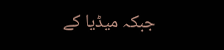جبکہ میڈیا کے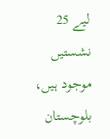لیے 25 نشستیں موجود ہیں، بلوچستان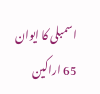اسمبلی کا ایوان 65 اراکین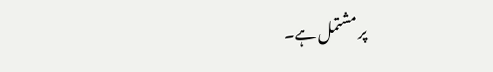پر مشتمل ہے۔